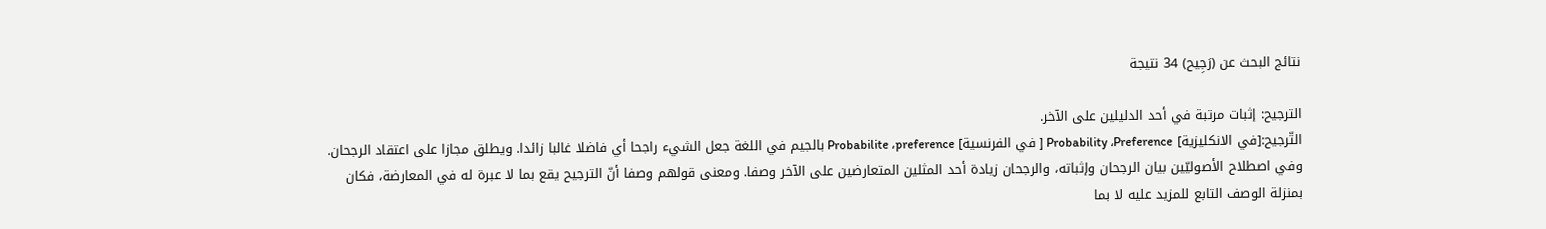نتائج البحث عن (رَجِيح) 34 نتيجة

الترجيح: إثبات مرتبة في أحد الدليلين على الآخر.
التّرجيح:[في الانكليزية] Probability ،Preference [ في الفرنسية] Probabilite ،preference بالجيم في اللغة جعل الشيء راجحا أي فاضلا غالبا زائدا. ويطلق مجازا على اعتقاد الرجحان. وفي اصطلاح الأصوليّين بيان الرجحان وإثباته، والرجحان زيادة أحد المثلين المتعارضين على الآخر وصفا. ومعنى قولهم وصفا أنّ الترجيح يقع بما لا عبرة له في المعارضة، فكان بمنزلة الوصف التابع للمزيد عليه لا بما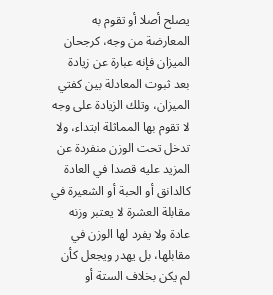يصلح أصلا أو تقوم به المعارضة من وجه، كرجحان الميزان فإنه عبارة عن زيادة بعد ثبوت المعادلة بين كفتي الميزان، وتلك الزيادة على وجه لا تقوم بها المماثلة ابتداء، ولا تدخل تحت الوزن منفردة عن المزيد عليه قصدا في العادة كالدانق أو الحبة أو الشعيرة في مقابلة العشرة لا يعتبر وزنه عادة ولا يفرد لها الوزن في مقابلها، بل يهدر ويجعل كأن لم يكن بخلاف الستة أو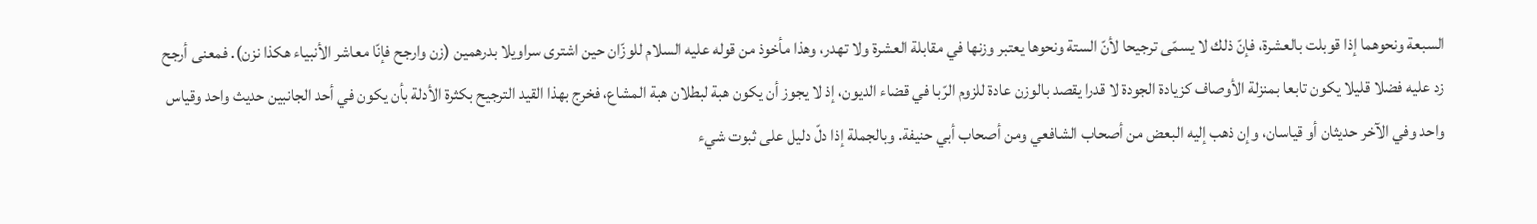السبعة ونحوهما إذا قوبلت بالعشرة، فإنّ ذلك لا يسمّى ترجيحا لأنّ الستة ونحوها يعتبر وزنها في مقابلة العشرة ولا تهدر، وهذا مأخوذ من قوله عليه السلام للوزّان حين اشترى سراويلا بدرهمين (زن وارجح فإنّا معاشر الأنبياء هكذا نزن). فمعنى أرجح زد عليه فضلا قليلا يكون تابعا بمنزلة الأوصاف كزيادة الجودة لا قدرا يقصد بالوزن عادة للزوم الرّبا في قضاء الديون، إذ لا يجوز أن يكون هبة لبطلان هبة المشاع، فخرج بهذا القيد الترجيح بكثرة الأدلة بأن يكون في أحد الجانبين حديث واحد وقياس واحد وفي الآخر حديثان أو قياسان، وإن ذهب إليه البعض من أصحاب الشافعي ومن أصحاب أبي حنيفة. وبالجملة إذا دلّ دليل على ثبوت شيء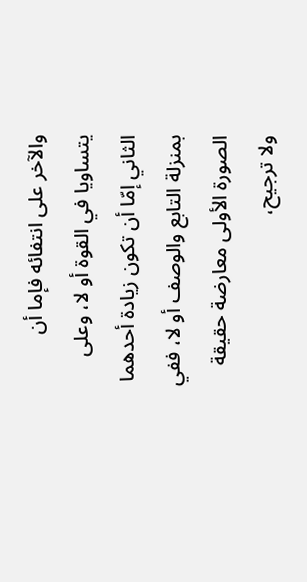والآخر على انتفائه فإما أن يتساويا في القوة أو لا، وعلى الثاني إمّا أن تكون زيادة أحدهما بمنزلة التابع والوصف أو لا، ففي الصورة الأولى معارضة حقيقة ولا ترجيح،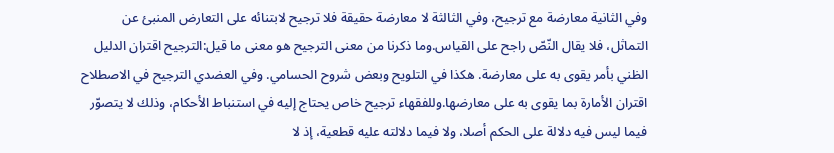وفي الثانية معارضة مع ترجيح، وفي الثالثة لا معارضة حقيقة فلا ترجيح لابتنائه على التعارض المنبئ عن التماثل، فلا يقال النّصّ راجح على القياس.وما ذكرنا من معنى الترجيح هو معنى ما قيل:الترجيح اقتران الدليل الظني بأمر يقوى به على معارضة. هكذا في التلويح وبعض شروح الحسامي. وفي العضدي الترجيح في الاصطلاح اقتران الأمارة بما يقوى به على معارضها.وللفقهاء ترجيح خاص يحتاج إليه في استنباط الأحكام، وذلك لا يتصوّر فيما ليس فيه دلالة على الحكم أصلا، ولا فيما دلالته عليه قطعية، إذ لا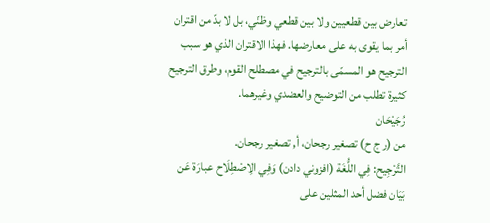تعارض بين قطعيين ولا بين قطعي وظنّي، بل لا بدّ من اقتران أمر بما يقوى به على معارضها. فهذا الاقتران الذي هو سبب الترجيح هو المسمّى بالترجيح في مصطلح القوم، وطرق الترجيح كثيرة تطلب من التوضيح والعضدي وغيرهما.
رُجَيْحَان
من (ر ج ح) تصغير رجحان، أ, تصغير رجحان.
التَّرْجِيح: فِي اللُّغَة (افزوني دادن) وَفِي الِاصْطِلَاح عبارَة عَن بَيَان فضل أحد المثلين على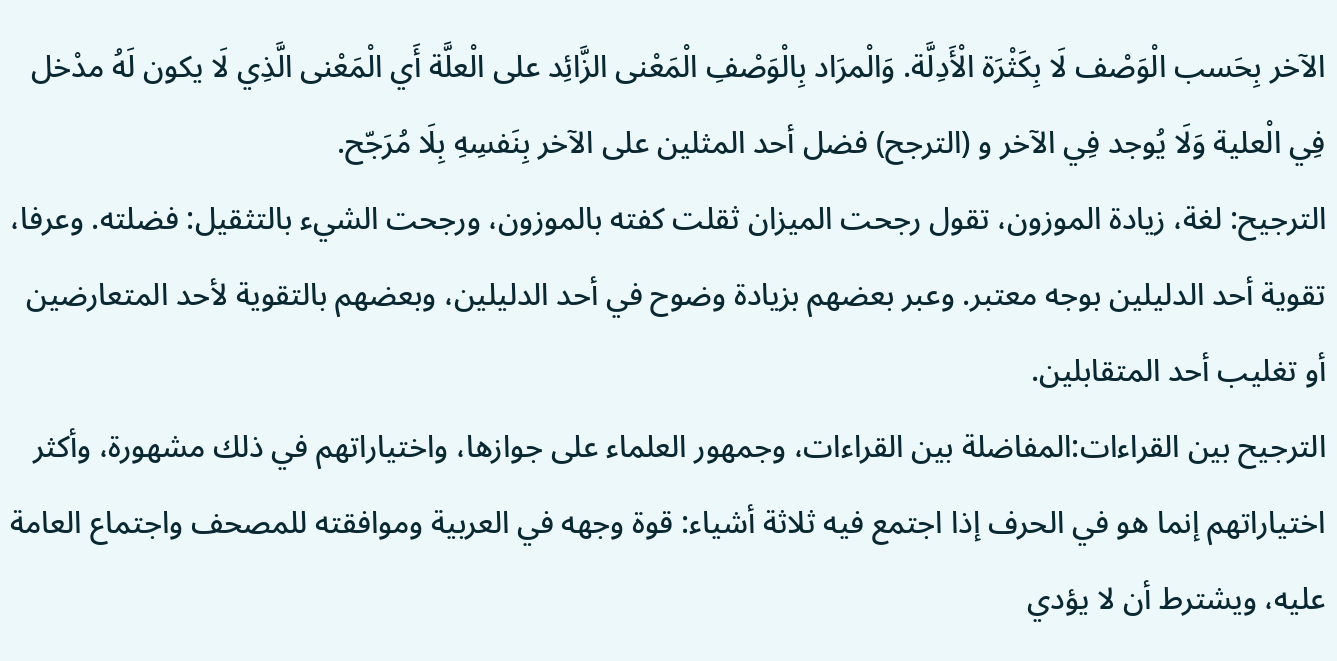الآخر بِحَسب الْوَصْف لَا بِكَثْرَة الْأَدِلَّة. وَالْمرَاد بِالْوَصْفِ الْمَعْنى الزَّائِد على الْعلَّة أَي الْمَعْنى الَّذِي لَا يكون لَهُ مدْخل فِي الْعلية وَلَا يُوجد فِي الآخر و (الترجح) فضل أحد المثلين على الآخر بِنَفسِهِ بِلَا مُرَجّح.
الترجيح: لغة، زيادة الموزون، تقول رجحت الميزان ثقلت كفته بالموزون، ورجحت الشيء بالتثقيل: فضلته. وعرفا، تقوية أحد الدليلين بوجه معتبر. وعبر بعضهم بزيادة وضوح في أحد الدليلين، وبعضهم بالتقوية لأحد المتعارضين أو تغليب أحد المتقابلين.
الترجيح بين القراءات:المفاضلة بين القراءات، وجمهور العلماء على جوازها، واختياراتهم في ذلك مشهورة، وأكثر اختياراتهم إنما هو في الحرف إذا اجتمع فيه ثلاثة أشياء: قوة وجهه في العربية وموافقته للمصحف واجتماع العامة عليه، ويشترط أن لا يؤدي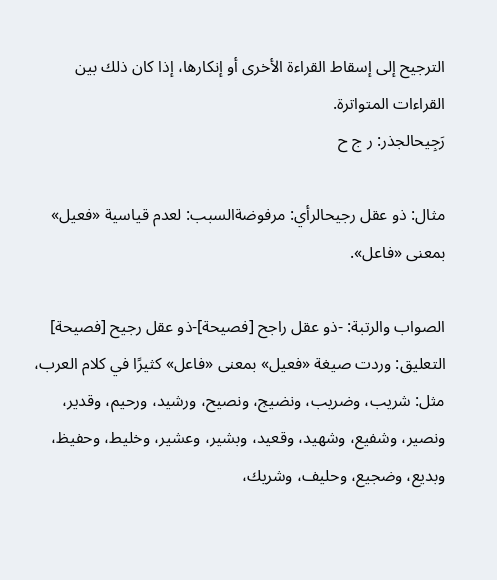الترجيح إلى إسقاط القراءة الأخرى أو إنكارها، إذا كان ذلك بين القراءات المتواترة.
رَجِيحالجذر: ر ج ح

مثال: ذو عقل رجيحالرأي: مرفوضةالسبب: لعدم قياسية «فعيل» بمعنى «فاعل».

الصواب والرتبة: -ذو عقل راجح [فصيحة]-ذو عقل رجيح [فصيحة] التعليق: وردت صيغة «فعيل» بمعنى «فاعل» كثيرًا في كلام العرب، مثل: شريب، وضريب، ونضيج، ونصيح، ورشيد، ورحيم، وقدير، ونصير، وشفيع، وشهيد، وقعيد، وبشير، وعشير، وخليط، وحفيظ، وبديع، وضجيع، وحليف، وشريك،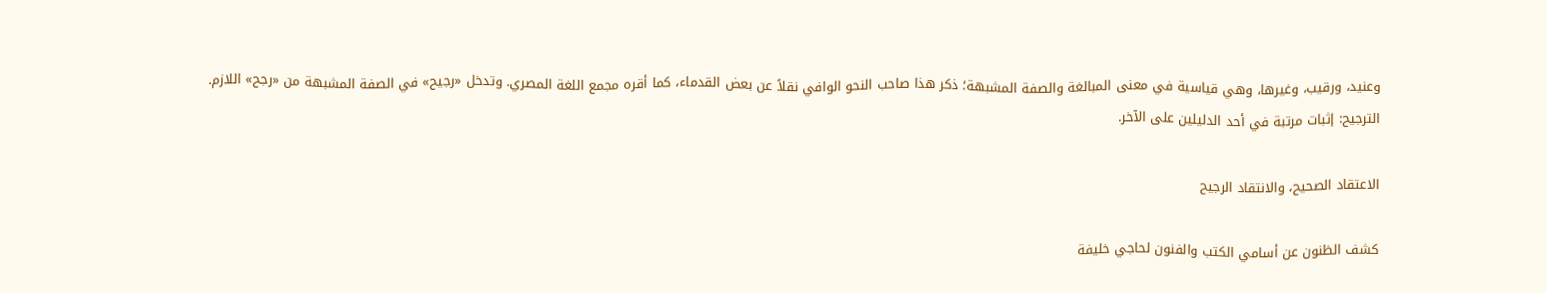وعنيد، ورقيب، وغيرها، وهي قياسية في معنى المبالغة والصفة المشبهة؛ ذكر هذا صاحب النحو الوافي نقلاً عن بعض القدماء، كما أقره مجمع اللغة المصري. وتدخل «رجيح» في الصفة المشبهة من «رجح» اللازم.
الترجيح: إثبات مرتبة في أحد الدليلين على الآخر.

الاعتقاد الصحيح، والانتقاد الرجيح

كشف الظنون عن أسامي الكتب والفنون لحاجي خليفة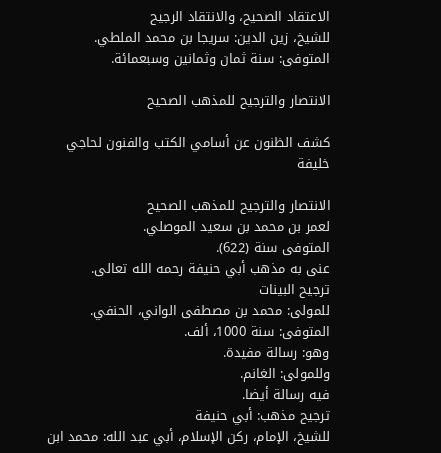الاعتقاد الصحيح، والانتقاد الرجيح
للشيخ، زين الدين: سريجا بن محمد الملطي.
المتوفى: سنة ثمان وثمانين وسبعمائة.

الانتصار والترجيح للمذهب الصحيح

كشف الظنون عن أسامي الكتب والفنون لحاجي خليفة

الانتصار والترجيح للمذهب الصحيح
لعمر بن محمد بن سعيد الموصلي.
المتوفى سنة (622).
عنى به مذهب أبي حنيفة رحمه الله تعالى.
ترجيح البينات
للمولى: محمد بن مصطفى الواني، الحنفي.
المتوفى: سنة 1000، ألف.
وهو: رسالة مفيدة.
وللمولى: الغانم.
فيه رسالة أيضا.
ترجيح مذهب: أبي حنيفة
للشيخ، الإمام، ركن الإسلام، أبي عبد الله: محمد ابن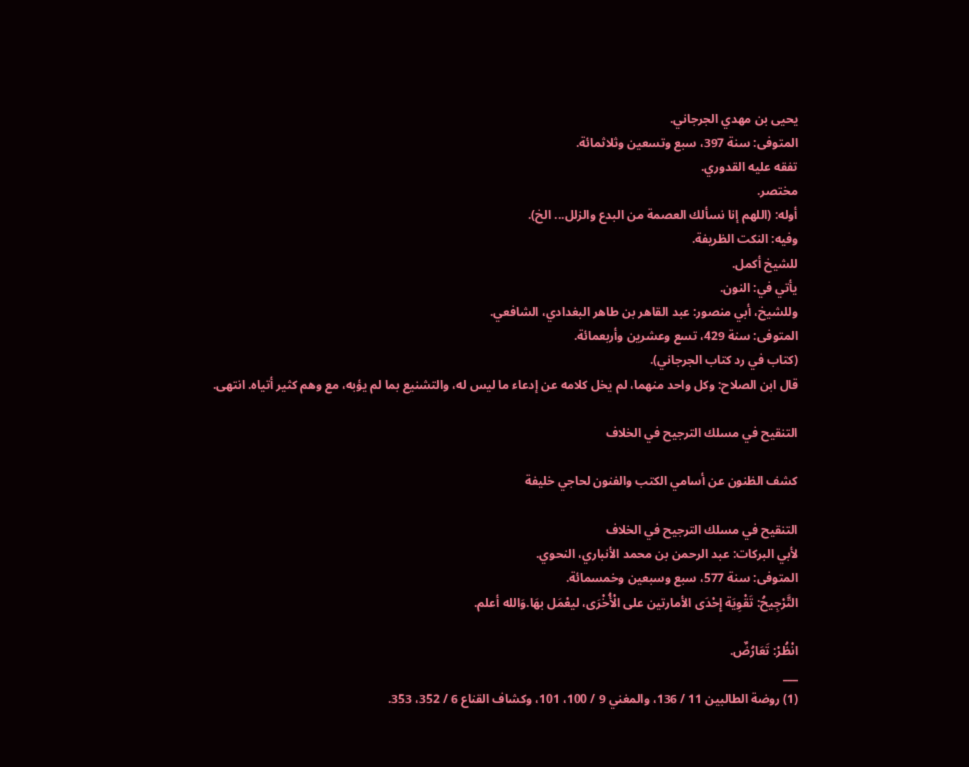يحيى بن مهدي الجرجاني.
المتوفى: سنة 397، سبع وتسعين وثلاثمائة.
تفقه عليه القدوري.
مختصر.
أوله: (اللهم إنا نسألك العصمة من البدع والزلل... الخ).
وفيه: النكت الظريفة.
للشيخ أكمل.
يأتي في: النون.
وللشيخ، أبي منصور: عبد القاهر بن طاهر البغدادي، الشافعي.
المتوفى: سنة 429، تسع وعشرين وأربعمائة.
(كتاب في رد كتاب الجرجاني).
قال ابن الصلاح: وكل واحد منهما، لم يخل كلامه عن إدعاء ما ليس له، والتشنيع بما لم يؤبه، مع وهم كثير أتياه. انتهى.

التنقيح في مسلك الترجيح في الخلاف

كشف الظنون عن أسامي الكتب والفنون لحاجي خليفة

التنقيح في مسلك الترجيح في الخلاف
لأبي البركات: عبد الرحمن بن محمد الأنباري، النحوي.
المتوفى: سنة 577، سبع وسبعين وخمسمائة.
التَّرْجِيحُ: تَقْوِيَة إِحْدَى الأمارتين على الْأُخْرَى، ليعْمَل بهَا.وَالله أعلم.

انْظُرْ: تَعَارُضٌ.
___
(1) روضة الطالبين 11 / 136، والمغني 9 / 100، 101، وكشاف القناع 6 / 352، 353.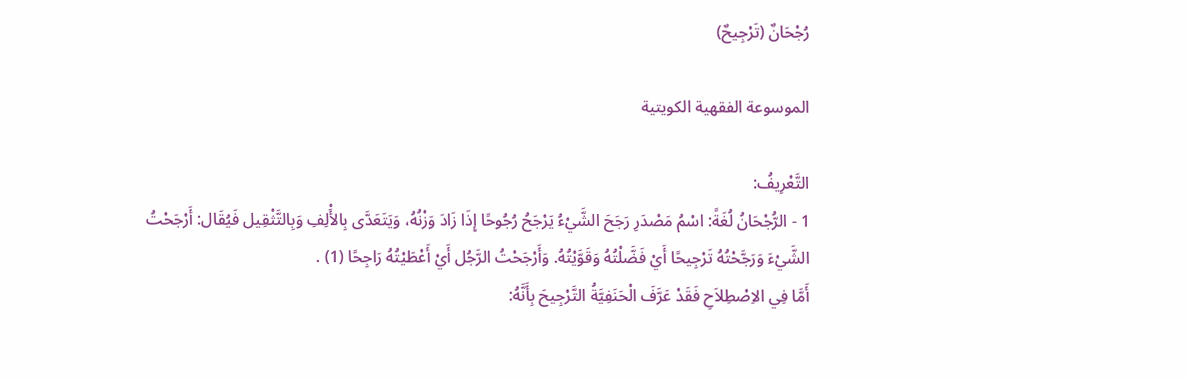رُجْحَانٌ (تَرْجِيحٌ)

الموسوعة الفقهية الكويتية

التَّعْرِيفُ:
1 - الرُّجْحَانُ لُغَةً: اسْمُ مَصْدَرِ رَجَحَ الشَّيْءُ يَرْجَحُ رُجُوحًا إِذَا زَادَ وَزْنُهُ، وَيَتَعَدَّى بِالأَْلِفِ وَبِالتَّثْقِيل فَيُقَال: أَرْجَحْتُ الشَّيْءَ وَرَجَّحْتُهُ تَرْجِيحًا أَيْ فَضَّلْتُهُ وَقَوَّيْتُهُ. وَأَرْجَحْتُ الرَّجُل أَيْ أَعْطَيْتُهُ رَاجِحًا (1) .
أَمَّا فِي الاِصْطِلاَحِ فَقَدْ عَرَّفَ الْحَنَفِيَّةُ التَّرْجِيحَ بِأَنَّهُ: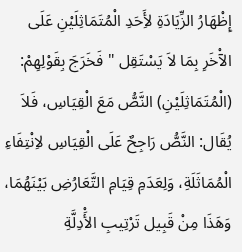إِظْهَارُ الزِّيَادَةِ لأَِحَدِ الْمُتَمَاثِلَيْنِ عَلَى الآْخَرِ بِمَا لاَ يَسْتَقِل " فَخَرَجَ بِقَوْلِهِمْ: (الْمُتَمَاثِلَيْنِ) النَّصُّ مَعَ الْقِيَاسِ، فَلاَ يُقَال: النَّصُّ رَاجِحٌ عَلَى الْقِيَاسِ لاِنْتِفَاءِ الْمُمَاثَلَةِ، وَلِعَدَمِ قِيَامِ التَّعَارُضِ بَيْنَهُمَا، وَهَذَا مِنْ قَبِيل تَرْتِيبِ الأَْدِلَّةِ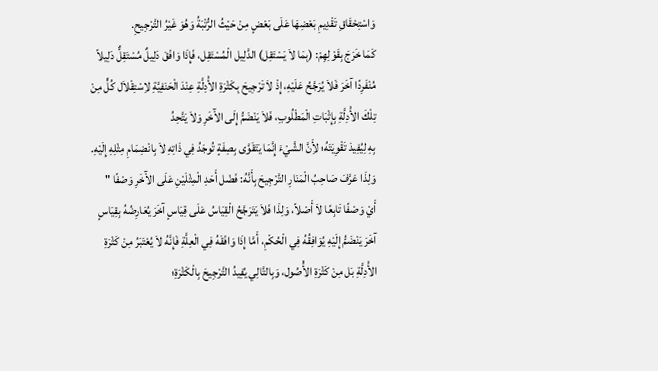وَاسْتِحْقَاقِ تَقْدِيمِ بَعْضِهَا عَلَى بَعْضٍ مِنْ حَيْثُ الرُّتْبَةُ وَهُوَ غَيْرُ التَّرْجِيحِ.
كَمَا خَرَجَ بِقَوْلِهِمْ: (بِمَا لاَ يَسْتَقِل) الدَّلِيل الْمُسْتَقِل، فَإِذَا وَافَقَ دَلِيلٌ مُسْتَقِلٌّ دَلِيلاً مُنْفَرِدًا آخَرَ فَلاَ يُرَجَّحُ عَلَيْهِ، إِذْ لاَ تَرْجِيحَ بِكَثْرَةِ الأَْدِلَّةِ عِنْدَ الْحَنَفِيَّةِ لاِسْتِقْلاَل كُلٍّ مِنْ تِلْكَ الأَْدِلَّةِ بِإِثْبَاتِ الْمَطْلُوبِ، فَلاَ يَنْضَمُّ إِلَى الآْخَرِ وَلاَ يَتَّحِدُ
بِهِ لِيُفِيدَ تَقْوِيَتَهُ؛ لأَِنَّ الشَّيْءَ إِنَّمَا يَتَقَوَّى بِصِفَةٍ تُوجَدُ فِي ذَاتِهِ لاَ بِانْضِمَامِ مِثْلِهِ إِلَيْهِ.
وَلِذَا عَرَّفَ صَاحِبُ الْمَنَارِ التَّرْجِيحَ بِأَنَّهُ: فَضْل أَحَدِ الْمِثْلَيْنِ عَلَى الآْخَرِ وَصْفًا "
أَيْ وَصْفًا تَابِعًا لاَ أَصْلاً، وَلِذَا فَلاَ يَتَرَجَّحُ الْقِيَاسُ عَلَى قِيَاسٍ آخَرَ يُعَارِضُهُ بِقِيَاسٍ آخَرَ يَنْضَمُّ إِلَيْهِ يُوَافِقُهُ فِي الْحُكْمِ، أَمَّا إِذَا وَافَقَهُ فِي الْعِلَّةِ فَإِنَّهُ لاَ يُعْتَبَرُ مِنْ كَثْرَةِ الأَْدِلَّةِ بَل مِنْ كَثْرَةِ الأُْصُول، وَبِالتَّالِي يُفِيدُ التَّرْجِيحَ بِالْكَثْرَةِ؛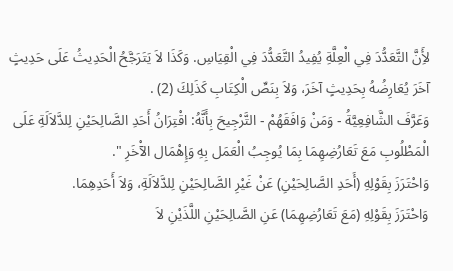لأَِنَّ التَّعَدُّدَ فِي الْعِلَّةِ يُفِيدُ التَّعَدُّدَ فِي الْقِيَاسِ. وَكَذَا لاَ يَتَرَجَّحُ الْحَدِيثُ عَلَى حَدِيثٍ آخَرَ يُعَارِضُهُ بِحَدِيثٍ آخَرَ، وَلاَ بِنَصِّ الْكِتَابِ كَذَلِكَ (2) .
وَعَرَّفَ الشَّافِعِيَّةُ - وَمَنْ وَافَقَهُمْ - التَّرْجِيحَ بِأَنَّهُ: اقْتِرَانُ أَحَدِ الصَّالِحَيْنِ لِلدَّلاَلَةِ عَلَى الْمَطْلُوبِ مَعَ تَعَارُضِهِمَا بِمَا يُوجِبُ الْعَمَل بِهِ وَإِهْمَال الآْخَرِ ".
وَاحْتَرَزَ بِقَوْلِهِ (أَحَدِ الصَّالِحَيْنِ) عَنْ غَيْرِ الصَّالِحَيْنِ لِلدَّلاَلَةِ، وَلاَ أَحَدِهِمَا.
وَاحْتَرَزَ بِقَوْلِهِ (مَعَ تَعَارُضِهِمَا) عَنِ الصَّالِحَيْنِ اللَّذَيْنِ لاَ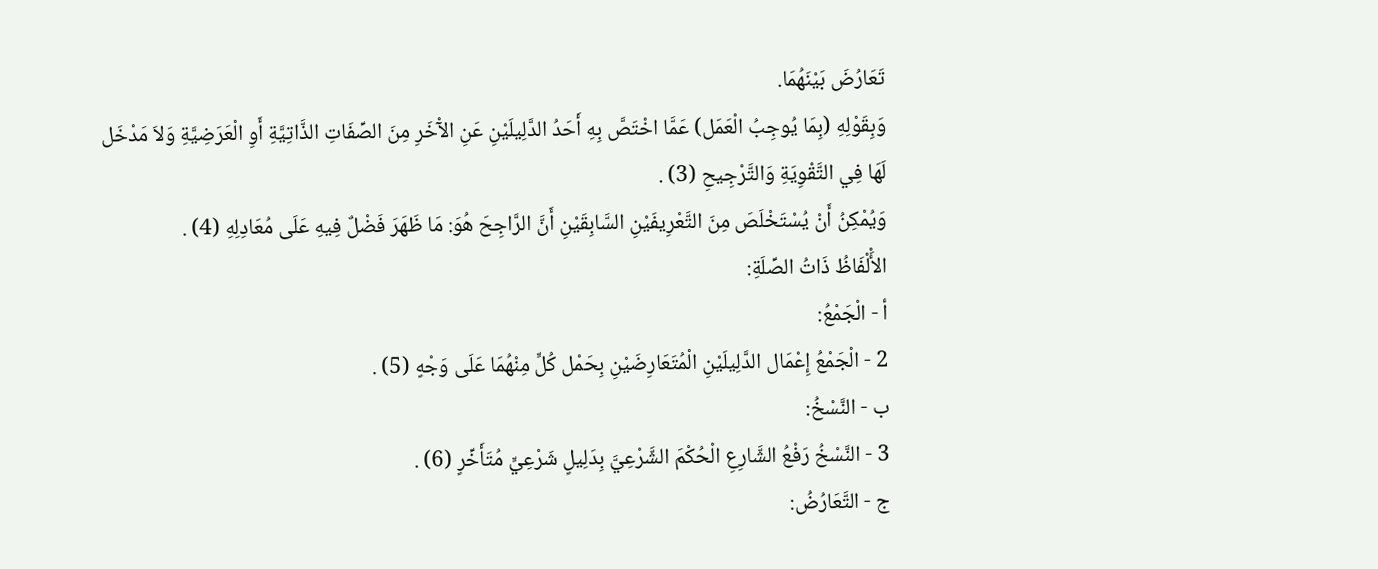تَعَارُضَ بَيْنَهُمَا.
وَبِقَوْلِهِ (بِمَا يُوجِبُ الْعَمَل) عَمَّا اخْتَصَّ بِهِ أَحَدُ الدَّلِيلَيْنِ عَنِ الآْخَرِ مِنَ الصِّفَاتِ الذَّاتِيَّةِ أَوِ الْعَرَضِيَّةِ وَلاَ مَدْخَل لَهَا فِي التَّقْوِيَةِ وَالتَّرْجِيحِ (3) .
وَيُمْكِنُ أَنْ يُسْتَخْلَصَ مِنَ التَّعْرِيفَيْنِ السَّابِقَيْنِ أَنَّ الرَّاجِحَ هُوَ: مَا ظَهَرَ فَضْلٌ فِيهِ عَلَى مُعَادِلِهِ (4) .
الأَْلْفَاظُ ذَاتُ الصِّلَةِ:
أ - الْجَمْعُ:
2 - الْجَمْعُ إِعْمَال الدَّلِيلَيْنِ الْمُتَعَارِضَيْنِ بِحَمْل كُلٍّ مِنْهُمَا عَلَى وَجْهٍ (5) .
ب - النَّسْخُ:
3 - النَّسْخُ رَفْعُ الشَّارِعِ الْحُكْمَ الشَّرْعِيَّ بِدَلِيلٍ شَرْعِيٍّ مُتَأَخِّرٍ (6) .
ج - التَّعَارُضُ: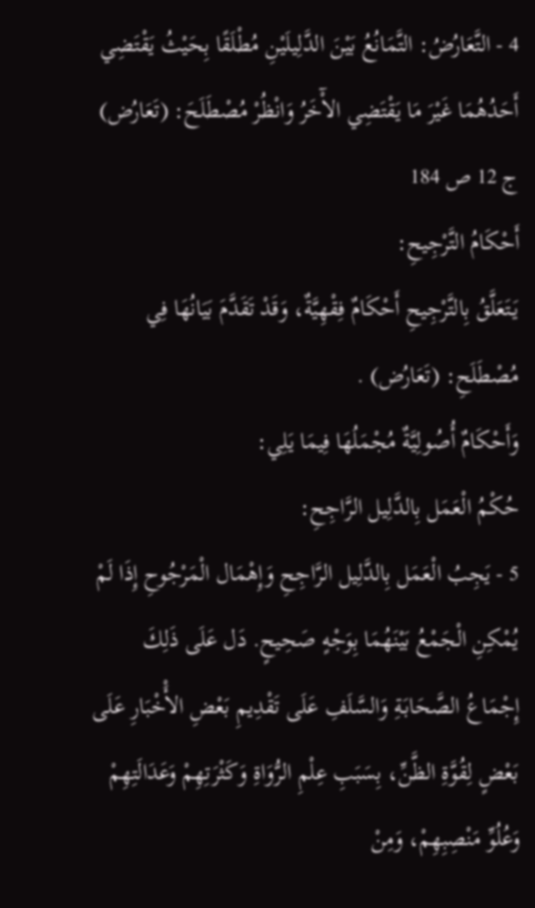4 - التَّعَارُضُ: التَّمَانُعُ بَيْنَ الدَّلِيلَيْنِ مُطْلَقًا بِحَيْثُ يَقْتَضِي أَحَدُهُمَا غَيْرَ مَا يَقْتَضِي الآْخَرُ وَانْظُرْ مُصْطَلَحَ: (تَعَارُض) ج 12 ص 184
أَحْكَامُ التَّرْجِيحِ:
يَتَعَلَّقُ بِالتَّرْجِيحِ أَحْكَامٌ فِقْهِيَّةٌ، وَقَدْ تَقَدَّمَ بَيَانُهَا فِي مُصْطَلَحِ: (تَعَارُض) .
وَأَحْكَامٌ أُصُولِيَّةٌ مُجْمَلُهَا فِيمَا يَلِي:
حُكْمُ الْعَمَل بِالدَّلِيل الرَّاجِحِ:
5 - يَجِبُ الْعَمَل بِالدَّلِيل الرَّاجِحِ وَإِهْمَال الْمَرْجُوحِ إِذَا لَمْ يُمْكِنِ الْجَمْعُ بَيْنَهُمَا بِوَجْهٍ صَحِيحٍ. دَل عَلَى ذَلِكَ إِجْمَاعُ الصَّحَابَةِ وَالسَّلَفِ عَلَى تَقْدِيمِ بَعْضِ الأَْخْبَارِ عَلَى بَعْضٍ لِقُوَّةِ الظَّنِّ، بِسَبَبِ عِلْمِ الرُّوَاةِ وَكَثْرَتِهِمْ وَعَدَالَتِهِمْ وَعُلُوِّ مَنْصِبِهِمْ، وَمِنْ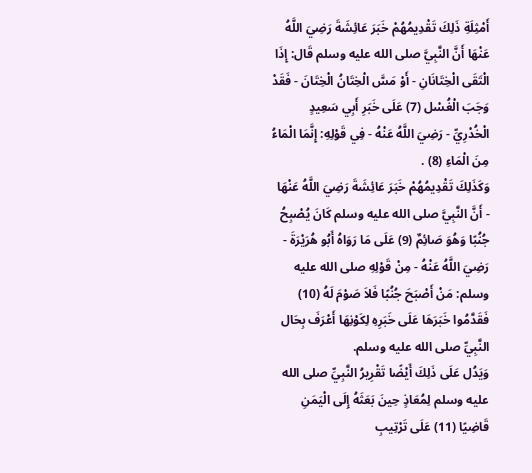أَمْثِلَةِ ذَلِكَ تَقْدِيمُهُمْ خَبَرَ عَائِشَةَ رَضِيَ اللَّهُ عَنْهَا أَنَّ النَّبِيَّ صلى الله عليه وسلم قَال: إِذَا الْتَقَى الْخِتَانَانِ - أَوْ مَسَّ الْخِتَانُ الْخِتَانَ - فَقَدْ وَجَبَ الْغُسْل (7) عَلَى خَبَرِ أَبِي سَعِيدٍ الْخُدْرِيِّ - رَضِيَ اللَّهُ عَنْهُ - فِي قَوْلِهِ: إِنَّمَا الْمَاءُ مِنَ الْمَاءِ (8) .
وَكَذَلِكَ تَقْدِيمُهُمْ خَبَرَ عَائِشَةَ رَضِيَ اللَّهُ عَنْهَا - أَنَّ النَّبِيَّ صلى الله عليه وسلم كَانَ يُصْبِحُ جُنُبًا وَهُوَ صَائِمٌ (9) عَلَى مَا رَوَاهُ أَبُو هُرَيْرَةَ - رَضِيَ اللَّهُ عَنْهُ - مِنْ قَوْلِهِ صلى الله عليه وسلم: مَنْ أَصْبَحَ جُنُبًا فَلاَ صَوْمَ لَهُ (10)
فَقَدَّمُوا خَبَرَهَا عَلَى خَبَرِهِ لِكَوْنِهَا أَعْرَفَ بِحَال النَّبِيِّ صلى الله عليه وسلم.
وَيَدُل عَلَى ذَلِكَ أَيْضًا تَقْرِيرُ النَّبِيِّ صلى الله عليه وسلم لِمُعَاذٍ حِينَ بَعَثَهُ إِلَى الْيَمَنِ قَاضِيًا (11) عَلَى تَرْتِيبِ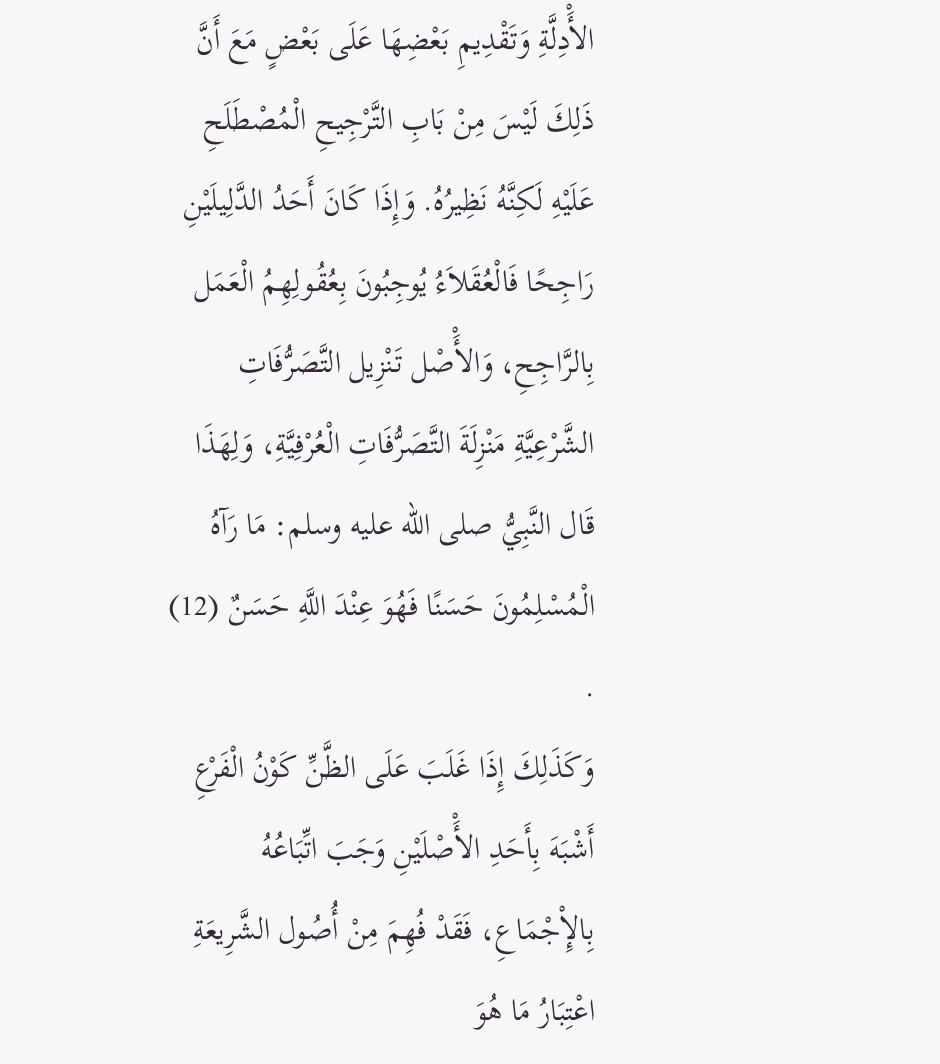الأَْدِلَّةِ وَتَقْدِيمِ بَعْضِهَا عَلَى بَعْضٍ مَعَ أَنَّ ذَلِكَ لَيْسَ مِنْ بَابِ التَّرْجِيحِ الْمُصْطَلَحِ عَلَيْهِ لَكِنَّهُ نَظِيرُهُ. وَإِذَا كَانَ أَحَدُ الدَّلِيلَيْنِ رَاجِحًا فَالْعُقَلاَءُ يُوجِبُونَ بِعُقُولِهِمُ الْعَمَل بِالرَّاجِحِ، وَالأَْصْل تَنْزِيل التَّصَرُّفَاتِ الشَّرْعِيَّةِ مَنْزِلَةَ التَّصَرُّفَاتِ الْعُرْفِيَّةِ، وَلِهَذَا قَال النَّبِيُّ صلى الله عليه وسلم: مَا رَآهُ الْمُسْلِمُونَ حَسَنًا فَهُوَ عِنْدَ اللَّهِ حَسَنٌ (12) .
وَكَذَلِكَ إِذَا غَلَبَ عَلَى الظَّنِّ كَوْنُ الْفَرْعِ أَشْبَهَ بِأَحَدِ الأَْصْلَيْنِ وَجَبَ اتِّبَاعُهُ بِالإِْجْمَاعِ، فَقَدْ فُهِمَ مِنْ أُصُول الشَّرِيعَةِ اعْتِبَارُ مَا هُوَ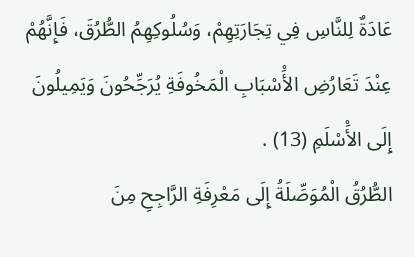عَادَةٌ لِلنَّاسِ فِي تِجَارَتِهِمْ، وَسُلُوكِهِمُ الطُّرُقَ، فَإِنَّهُمْ عِنْدَ تَعَارُضِ الأَْسْبَابِ الْمَخُوفَةِ يُرَجِّحُونَ وَيَمِيلُونَ إِلَى الأَْسْلَمِ (13) .
الطُّرُقُ الْمُوَصِّلَةُ إِلَى مَعْرِفَةِ الرَّاجِحِ مِنَ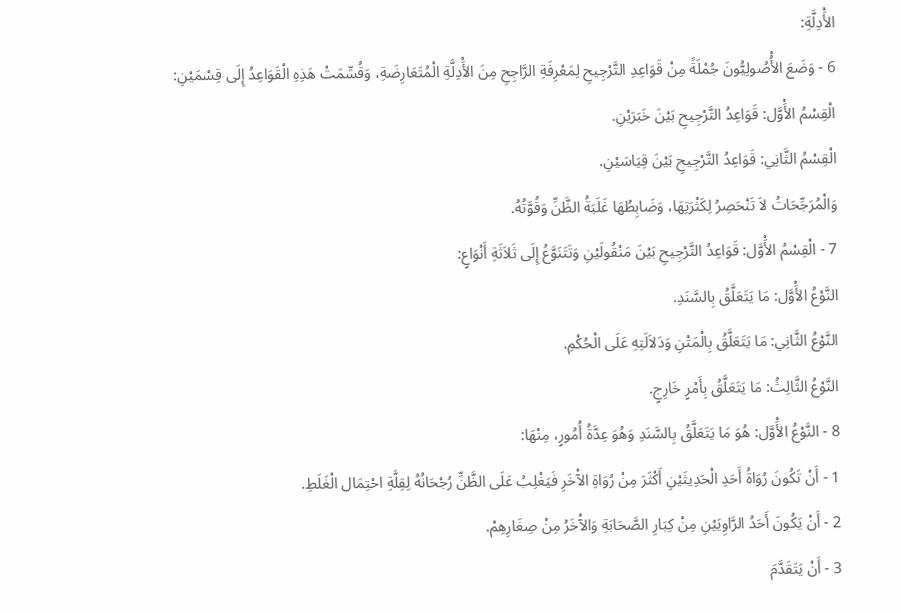الأَْدِلَّةِ:
6 - وَضَعَ الأُْصُولِيُّونَ جُمْلَةً مِنْ قَوَاعِدِ التَّرْجِيحِ لِمَعْرِفَةِ الرَّاجِحِ مِنَ الأَْدِلَّةِ الْمُتَعَارِضَةِ، وَقُسِّمَتْ هَذِهِ الْقَوَاعِدُ إِلَى قِسْمَيْنِ:
الْقِسْمُ الأَْوَّل: قَوَاعِدُ التَّرْجِيحِ بَيْنَ خَبَرَيْنِ.
الْقِسْمُ الثَّانِي: قَوَاعِدُ التَّرْجِيحِ بَيْنَ قِيَاسَيْنِ.
وَالْمُرَجِّحَاتُ لاَ تَنْحَصِرُ لِكَثْرَتِهَا، وَضَابِطُهَا غَلَبَةُ الظَّنِّ وَقُوَّتُهُ.
7 - الْقِسْمُ الأَْوَّل: قَوَاعِدُ التَّرْجِيحِ بَيْنَ مَنْقُولَيْنِ وَتَتَنَوَّعُ إِلَى ثَلاَثَةِ أَنْوَاعٍ:
النَّوْعُ الأَْوَّل: مَا يَتَعَلَّقُ بِالسَّنَدِ.
النَّوْعُ الثَّانِي: مَا يَتَعَلَّقُ بِالْمَتْنِ وَدَلاَلَتِهِ عَلَى الْحُكْمِ.
النَّوْعُ الثَّالِثُ: مَا يَتَعَلَّقُ بِأَمْرٍ خَارِجٍ.
8 - النَّوْعُ الأَْوَّل: هُوَ مَا يَتَعَلَّقُ بِالسَّنَدِ وَهُوَ عِدَّةُ أُمُورٍ، مِنْهَا:
1 - أَنْ تَكُونَ رُوَاةُ أَحَدِ الْحَدِيثَيْنِ أَكْثَرَ مِنْ رُوَاةِ الآْخَرِ فَيَغْلِبُ عَلَى الظَّنِّ رُجْحَانُهُ لِقِلَّةِ احْتِمَال الْغَلَطِ.
2 - أَنْ يَكُونَ أَحَدُ الرَّاوِيَيْنِ مِنْ كِبَارِ الصَّحَابَةِ وَالآْخَرُ مِنْ صِغَارِهِمْ.
3 - أَنْ يَتَقَدَّمَ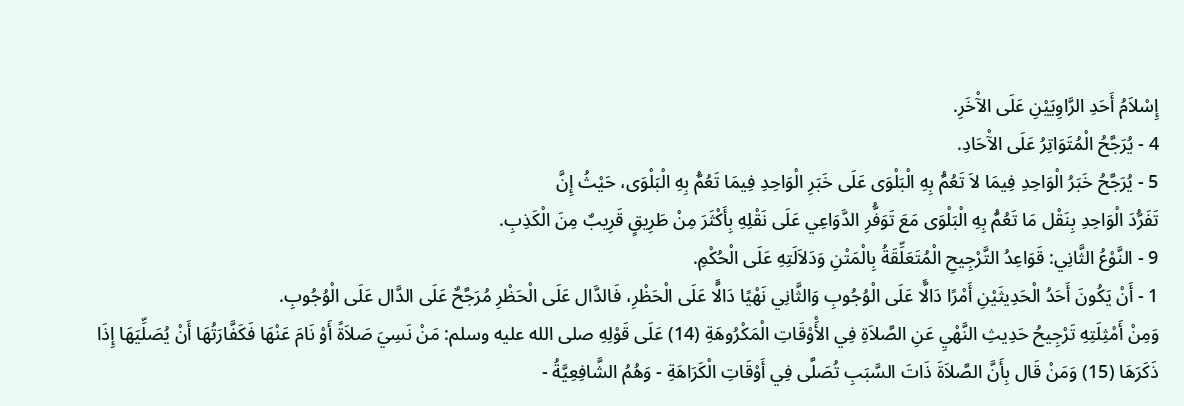إِسْلاَمُ أَحَدِ الرَّاوِيَيْنِ عَلَى الآْخَرِ.
4 - يُرَجَّحُ الْمُتَوَاتِرُ عَلَى الآْحَادِ.
5 - يُرَجَّحُ خَبَرُ الْوَاحِدِ فِيمَا لاَ تَعُمُّ بِهِ الْبَلْوَى عَلَى خَبَرِ الْوَاحِدِ فِيمَا تَعُمُّ بِهِ الْبَلْوَى، حَيْثُ إِنَّ
تَفَرُّدَ الْوَاحِدِ بِنَقْل مَا تَعُمُّ بِهِ الْبَلْوَى مَعَ تَوَفُّرِ الدَّوَاعِي عَلَى نَقْلِهِ بِأَكْثَرَ مِنْ طَرِيقٍ قَرِيبٌ مِنَ الْكَذِبِ.
9 - النَّوْعُ الثَّانِي: قَوَاعِدُ التَّرْجِيحِ الْمُتَعَلِّقَةُ بِالْمَتْنِ وَدَلاَلَتِهِ عَلَى الْحُكْمِ.
1 - أَنْ يَكُونَ أَحَدُ الْحَدِيثَيْنِ أَمْرًا دَالًّا عَلَى الْوُجُوبِ وَالثَّانِي نَهْيًا دَالًّا عَلَى الْحَظْرِ، فَالدَّال عَلَى الْحَظْرِ مُرَجَّحٌ عَلَى الدَّال عَلَى الْوُجُوبِ.
وَمِنْ أَمْثِلَتِهِ تَرْجِيحُ حَدِيثِ النَّهْيِ عَنِ الصَّلاَةِ فِي الأَْوْقَاتِ الْمَكْرُوهَةِ (14) عَلَى قَوْلِهِ صلى الله عليه وسلم: مَنْ نَسِيَ صَلاَةً أَوْ نَامَ عَنْهَا فَكَفَّارَتُهَا أَنْ يُصَلِّيَهَا إِذَا ذَكَرَهَا (15) وَمَنْ قَال بِأَنَّ الصَّلاَةَ ذَاتَ السَّبَبِ تُصَلَّى فِي أَوْقَاتِ الْكَرَاهَةِ - وَهُمُ الشَّافِعِيَّةُ -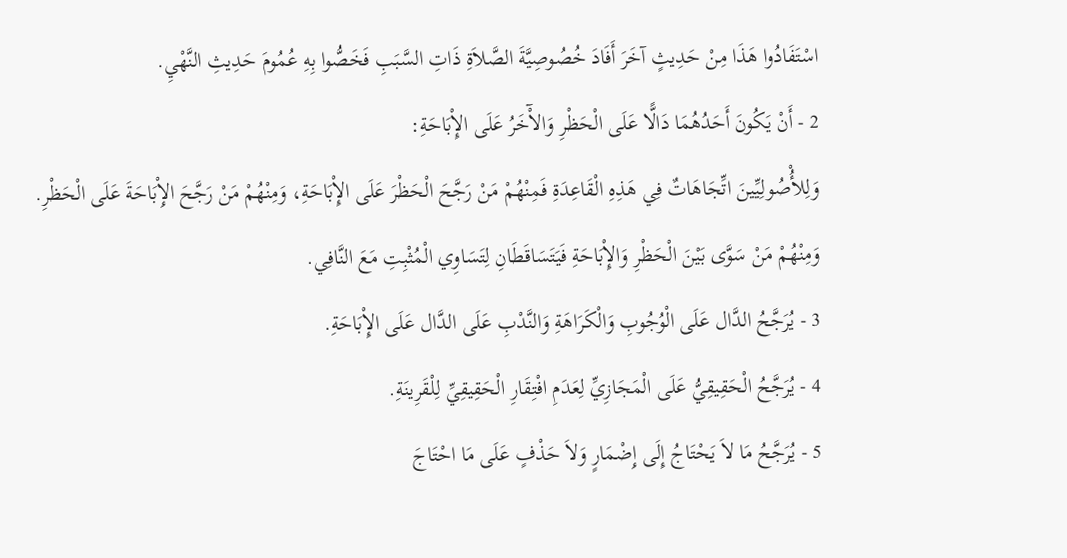اسْتَفَادُوا هَذَا مِنْ حَدِيثٍ آخَرَ أَفَادَ خُصُوصِيَّةَ الصَّلاَةِ ذَاتِ السَّبَبِ فَخَصُّوا بِهِ عُمُومَ حَدِيثِ النَّهْيِ.
2 - أَنْ يَكُونَ أَحَدُهُمَا دَالًّا عَلَى الْحَظْرِ وَالآْخَرُ عَلَى الإِْبَاحَةِ:
وَلِلأُْصُولِيِّينَ اتِّجَاهَاتٌ فِي هَذِهِ الْقَاعِدَةِ فَمِنْهُمْ مَنْ رَجَّحَ الْحَظْرَ عَلَى الإِْبَاحَةِ، وَمِنْهُمْ مَنْ رَجَّحَ الإِْبَاحَةَ عَلَى الْحَظْرِ.
وَمِنْهُمْ مَنْ سَوَّى بَيْنَ الْحَظْرِ وَالإِْبَاحَةِ فَيَتَسَاقَطَانِ لِتَسَاوِي الْمُثْبِتِ مَعَ النَّافِي.
3 - يُرَجَّحُ الدَّال عَلَى الْوُجُوبِ وَالْكَرَاهَةِ وَالنَّدْبِ عَلَى الدَّال عَلَى الإِْبَاحَةِ.
4 - يُرَجَّحُ الْحَقِيقِيُّ عَلَى الْمَجَازِيِّ لِعَدَمِ افْتِقَارِ الْحَقِيقِيِّ لِلْقَرِينَةِ.
5 - يُرَجَّحُ مَا لاَ يَحْتَاجُ إِلَى إِضْمَارٍ وَلاَ حَذْفٍ عَلَى مَا احْتَاجَ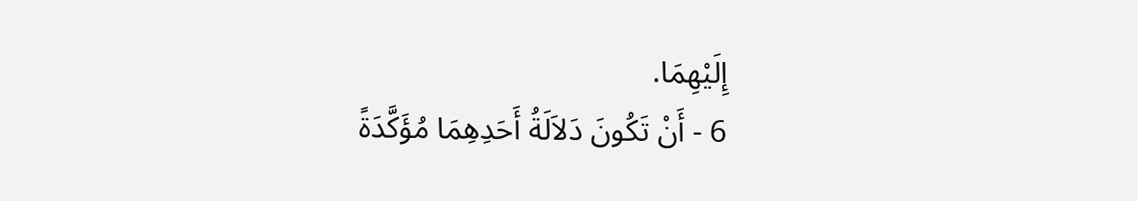إِلَيْهِمَا.
6 - أَنْ تَكُونَ دَلاَلَةُ أَحَدِهِمَا مُؤَكَّدَةً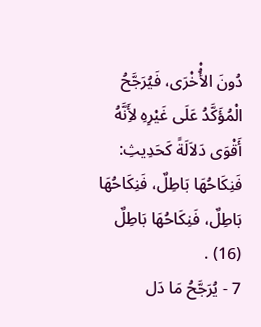دُونَ الأُْخْرَى، فَيُرَجَّحُ الْمُؤَكَّدُ عَلَى غَيْرِهِ لأَِنَّهُ أَقْوَى دَلاَلَةً كَحَدِيثِ: فَنِكَاحُهَا بَاطِلٌ، فَنِكَاحُهَا بَاطِلٌ، فَنِكَاحُهَا بَاطِلٌ (16) .
7 - يُرَجَّحُ مَا دَل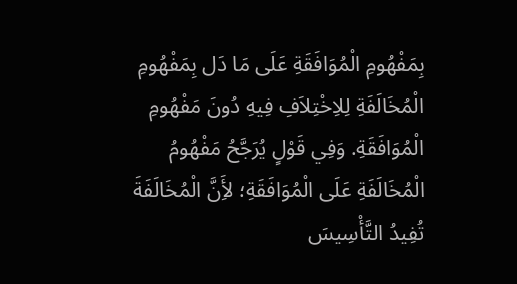بِمَفْهُومِ الْمُوَافَقَةِ عَلَى مَا دَل بِمَفْهُومِ الْمُخَالَفَةِ لِلاِخْتِلاَفِ فِيهِ دُونَ مَفْهُومِ الْمُوَافَقَةِ. وَفِي قَوْلٍ يُرَجَّحُ مَفْهُومُ الْمُخَالَفَةِ عَلَى الْمُوَافَقَةِ؛ لأَِنَّ الْمُخَالَفَةَ تُفِيدُ التَّأْسِيسَ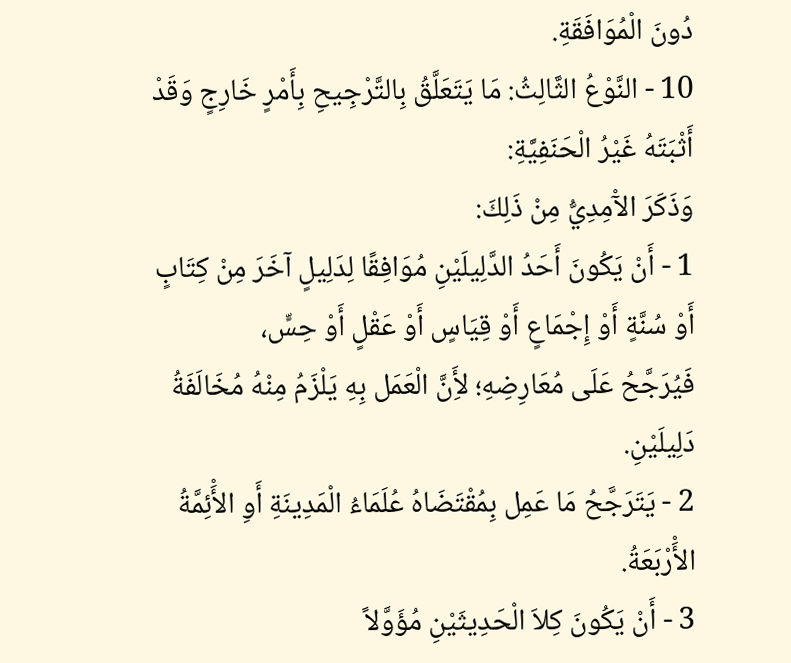دُونَ الْمُوَافَقَةِ.
10 - النَّوْعُ الثَّالِثُ: مَا يَتَعَلَّقُ بِالتَّرْجِيحِ بِأَمْرٍ خَارِجٍ وَقَدْ أَثْبَتَهُ غَيْرُ الْحَنَفِيَّةِ:
وَذَكَرَ الآْمِدِيُّ مِنْ ذَلِكَ:
1 - أَنْ يَكُونَ أَحَدُ الدَّلِيلَيْنِ مُوَافِقًا لِدَلِيلٍ آخَرَ مِنْ كِتَابٍ أَوْ سُنَّةٍ أَوْ إِجْمَاعٍ أَوْ قِيَاسٍ أَوْ عَقْلٍ أَوْ حِسٍّ،
فَيُرَجَّحُ عَلَى مُعَارِضِهِ؛ لأَِنَّ الْعَمَل بِهِ يَلْزَمُ مِنْهُ مُخَالَفَةُ دَلِيلَيْنِ.
2 - يَتَرَجَّحُ مَا عَمِل بِمُقْتَضَاهُ عُلَمَاءُ الْمَدِينَةِ أَوِ الأَْئِمَّةُ الأَْرْبَعَةُ.
3 - أَنْ يَكُونَ كِلاَ الْحَدِيثَيْنِ مُؤَوَّلاً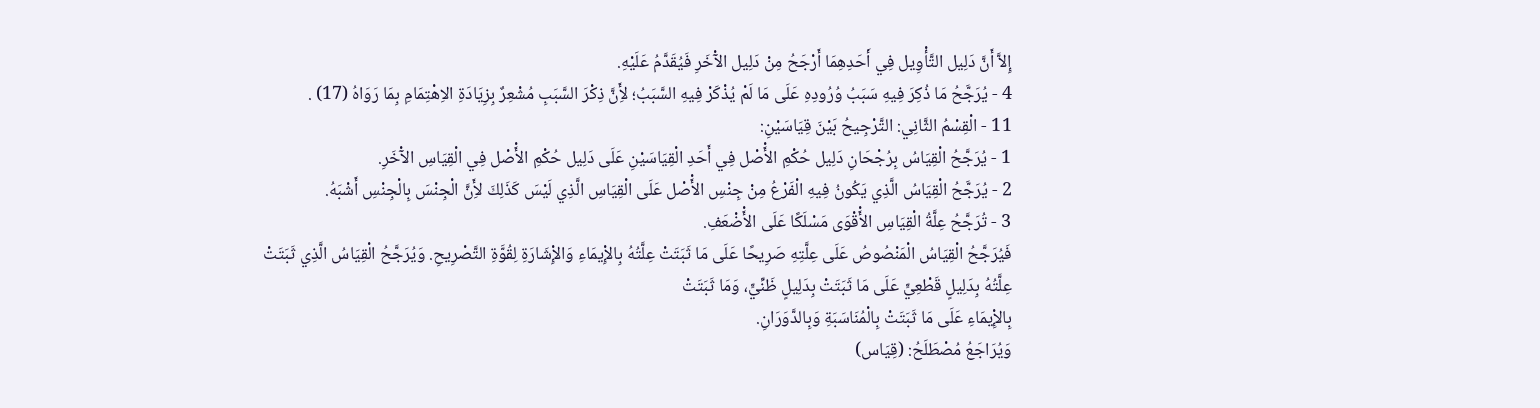إِلاَّ أَنَّ دَلِيل التَّأْوِيل فِي أَحَدِهِمَا أَرْجَحُ مِنْ دَلِيل الآْخَرِ فَيُقَدَّمُ عَلَيْهِ.
4 - يُرَجَّحُ مَا ذُكِرَ فِيهِ سَبَبُ وُرُودِهِ عَلَى مَا لَمْ يُذْكَرْ فِيهِ السَّبَبُ؛ لأَِنَّ ذِكْرَ السَّبَبِ مُشْعِرٌ بِزِيَادَةِ الاِهْتِمَامِ بِمَا رَوَاهُ (17) .
11 - الْقِسْمُ الثَّانِي: التَّرْجِيحُ بَيْنَ قِيَاسَيْنِ:
1 - يُرَجَّحُ الْقِيَاسُ بِرُجْحَانِ دَلِيل حُكْمِ الأَْصْل فِي أَحَدِ الْقِيَاسَيْنِ عَلَى دَلِيل حُكْمِ الأَْصْل فِي الْقِيَاسِ الآْخَرِ.
2 - يُرَجَّحُ الْقِيَاسُ الَّذِي يَكُونُ فِيهِ الْفَرْعُ مِنْ جِنْسِ الأَْصْل عَلَى الْقِيَاسِ الَّذِي لَيْسَ كَذَلِكَ لأَِنَّ الْجِنْسَ بِالْجِنْسِ أَشْبَهُ.
3 - تُرَجَّحُ عِلَّةُ الْقِيَاسِ الأَْقْوَى مَسْلَكًا عَلَى الأَْضْعَفِ.
فَيُرَجَّحُ الْقِيَاسُ الْمَنْصُوصُ عَلَى عِلَّتِهِ صَرِيحًا عَلَى مَا ثَبَتَتْ عِلَّتُهُ بِالإِْيمَاءِ وَالإِْشَارَةِ لِقُوَّةِ التَّصْرِيحِ. وَيُرَجَّحُ الْقِيَاسُ الَّذِي ثَبَتَتْ عِلَّتُهُ بِدَلِيلٍ قَطْعِيٍّ عَلَى مَا ثَبَتَتْ بِدَلِيلٍ ظَنِّيٍّ، وَمَا ثَبَتَتْ
بِالإِْيمَاءِ عَلَى مَا ثَبَتَتْ بِالْمُنَاسَبَةِ وَبِالدَّوَرَانِ.
وَيُرَاجَعُ مُصْطَلَحُ: (قِيَاس)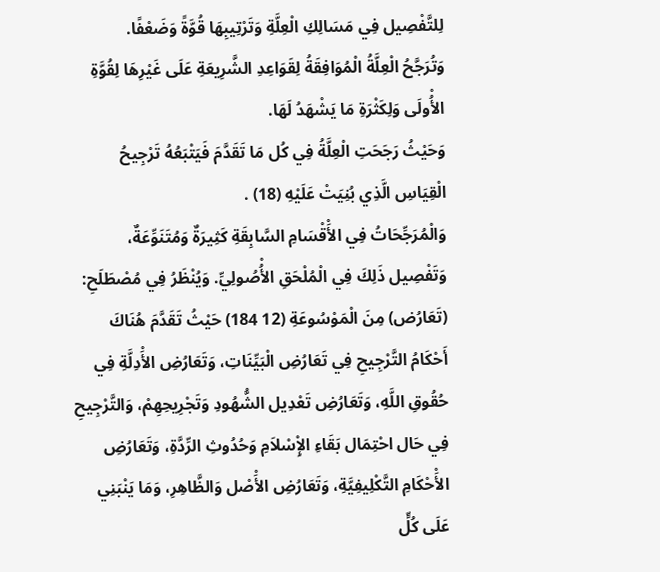لِلتَّفْصِيل فِي مَسَالِكِ الْعِلَّةِ وَتَرْتِيبِهَا قُوَّةً وَضَعْفًا.
وَتُرَجَّحُ الْعِلَّةُ الْمُوَافِقَةُ لِقَوَاعِدِ الشَّرِيعَةِ عَلَى غَيْرِهَا لِقُوَّةِ الأُْولَى وَلِكَثْرَةِ مَا يَشْهَدُ لَهَا.
وَحَيْثُ رَجَحَتِ الْعِلَّةُ فِي كُل مَا تَقَدَّمَ فَيَتْبَعُهُ تَرْجِيحُ الْقِيَاسِ الَّذِي بُنِيَتْ عَلَيْهِ (18) .
وَالْمُرَجِّحَاتُ فِي الأَْقْسَامِ السَّابِقَةِ كَثِيرَةٌ وَمُتَنَوِّعَةٌ، وَتَفْصِيل ذَلِكَ فِي الْمُلْحَقِ الأُْصُولِيِّ. وَيُنْظَرُ فِي مُصْطَلَحِ: (تَعَارُض) مِنَ الْمَوْسُوعَةِ (12 184) حَيْثُ تَقَدَّمَ هُنَاكَ أَحْكَامُ التَّرْجِيحِ فِي تَعَارُضِ الْبَيِّنَاتِ، وَتَعَارُضِ الأَْدِلَّةِ فِي حُقُوقِ اللَّهِ، وَتَعَارُضِ تَعْدِيل الشُّهُودِ وَتَجْرِيحِهِمْ، وَالتَّرْجِيحِ فِي حَال احْتِمَال بَقَاءِ الإِْسْلاَمِ وَحُدُوثِ الرِّدَّةِ، وَتَعَارُضِ الأَْحْكَامِ التَّكْلِيفِيَّةِ، وَتَعَارُضِ الأَْصْل وَالظَّاهِرِ، وَمَا يَنْبَنِي عَلَى كُلٍّ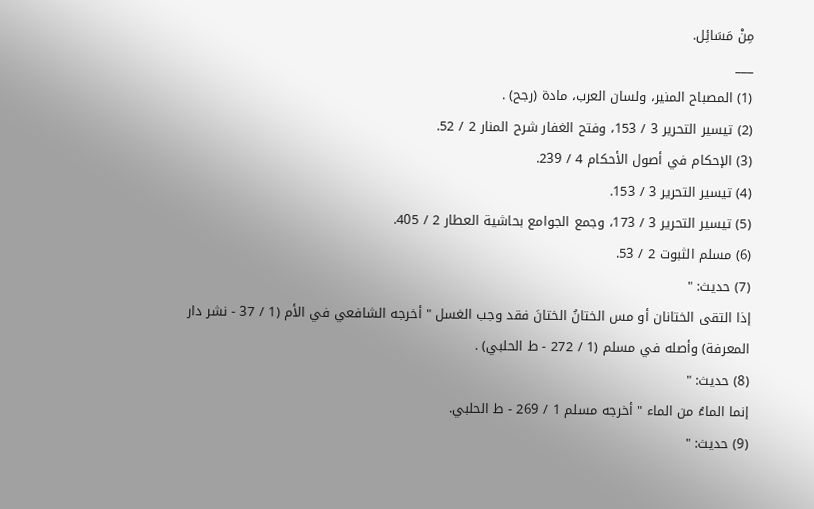مِنْ مَسَائِل.
___
(1) المصباح المنير، ولسان العرب، مادة (رجح) .
(2) تيسير التحرير 3 / 153، وفتح الغفار شرح المنار 2 / 52.
(3) الإحكام في أصول الأحكام 4 / 239.
(4) تيسير التحرير 3 / 153.
(5) تيسير التحرير 3 / 173، وجمع الجوامع بحاشية العطار 2 / 405.
(6) مسلم الثبوت 2 / 53.
(7) حديث: "
إذا التقى الختانان أو مس الختانُ الختانَ فقد وجب الغسل " أخرجه الشافعي في الأم (1 / 37 - نشر دار المعرفة) وأصله في مسلم (1 / 272 - ط الحلبي) .
(8) حديث: "
إنما الماءُ من الماء " أخرجه مسلم 1 / 269 - ط الحلبي.
(9) حديث: "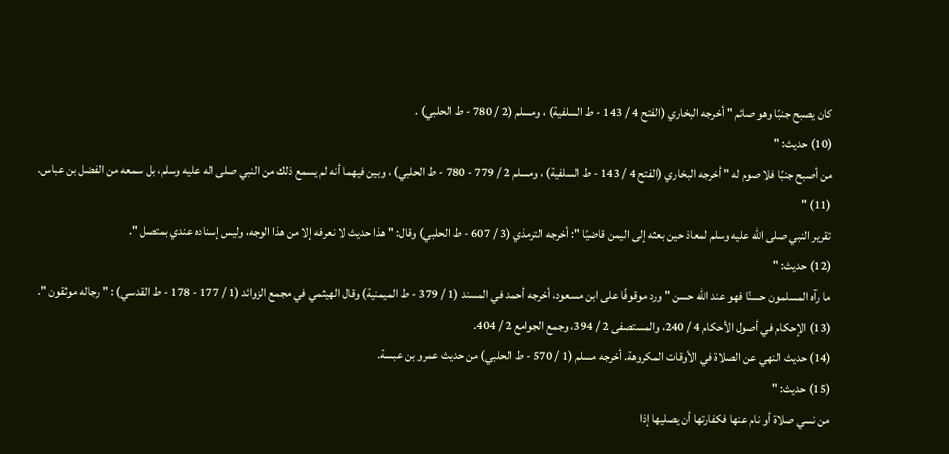كان يصبح جنبًا وهو صائم " أخرجه البخاري (الفتح 4 / 143 - ط السلفية) ، ومسلم (2 / 780 - ط الحلبي) .
(10) حديث: "
من أصبح جنبًا فلا صوم له " أخرجه البخاري (الفتح 4 / 143 - ط السلفية) ، ومسلم 2 / 779 - 780 - ط الحلبي) ، وبين فيهما أنه لم يسمع ذلك من النبي صلى اله عليه وسلم، بل سمعه من الفضل بن عباس.
(11) "
تقرير النبي صلى الله عليه وسلم لمعاذ حين بعثه إلى اليمن قاضيًا ": أخرجه الترمذي (3 / 607 - ط الحلبي) وقال: " هذا حديث لا نعرفه إلا من هذا الوجه، وليس إسناده عندي بمتصل ".
(12) حديث: "
ما رآه المسلمون حسنًا فهو عند الله حسن " ورد موقوفًا على ابن مسعود، أخرجه أحمد في المسند (1 / 379 - ط الميمنية) وقال الهيثمي في مجمع الزوائد (1 / 177 - 178 - ط القدسي) : " رجاله موثقون ".
(13) الإحكام في أصول الأحكام 4 / 240، والمستصفى 2 / 394، وجمع الجوامع 2 / 404.
(14) حديث النهي عن الصلاة في الأوقات المكروهة. أخرجه مسلم (1 / 570 - ط الحلبي) من حديث عمرو بن عبسة.
(15) حديث: "
من نسي صلاة أو نام عنها فكفارتها أن يصليها إذا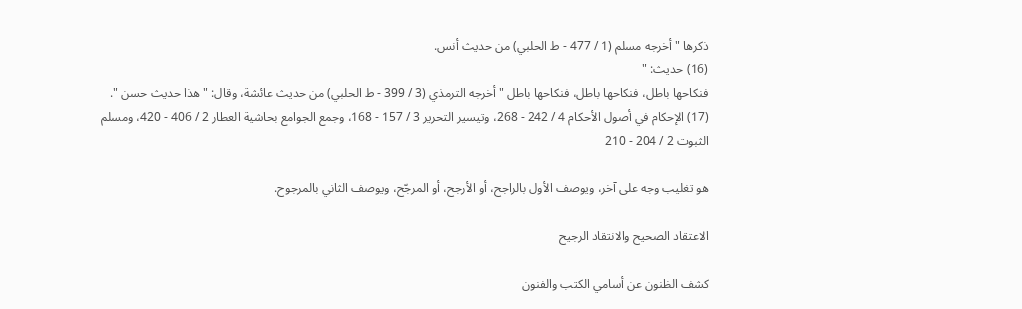ذكرها " أخرجه مسلم (1 / 477 - ط الحلبي) من حديث أنس.
(16) حديث: "
فنكاحها باطل، فنكاحها باطل، فنكاحها باطل " أخرجه الترمذي (3 / 399 - ط الحلبي) من حديث عائشة، وقال: " هذا حديث حسن ".
(17) الإحكام في أصول الأحكام 4 / 242 - 268، وتيسير التحرير 3 / 157 - 168، وجمع الجوامع بحاشية العطار 2 / 406 - 420، ومسلم الثبوت 2 / 204 - 210

هو تغليب وجه على آخر، ويوصف الأول بالراجح، أو الأرجح، أو المرجّح، ويوصف الثاني بالمرجوح.

الاعتقاد الصحيح والانتقاد الرجيح

كشف الظنون عن أسامي الكتب والفنون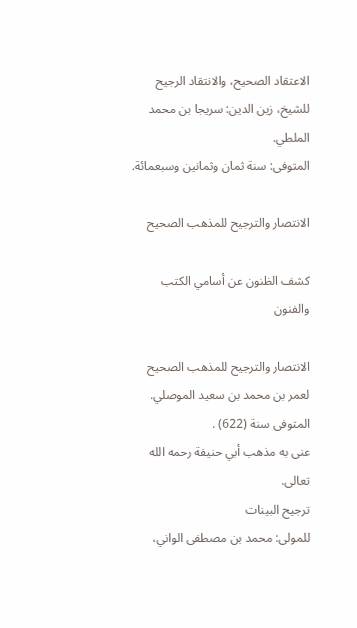الاعتقاد الصحيح، والانتقاد الرجيح
للشيخ، زين الدين: سريجا بن محمد الملطي.
المتوفى: سنة ثمان وثمانين وسبعمائة.

الانتصار والترجيح للمذهب الصحيح

كشف الظنون عن أسامي الكتب والفنون

الانتصار والترجيح للمذهب الصحيح
لعمر بن محمد بن سعيد الموصلي.
المتوفى سنة (622) .
عنى به مذهب أبي حنيفة رحمه الله تعالى.
ترجيح البينات
للمولى: محمد بن مصطفى الواني،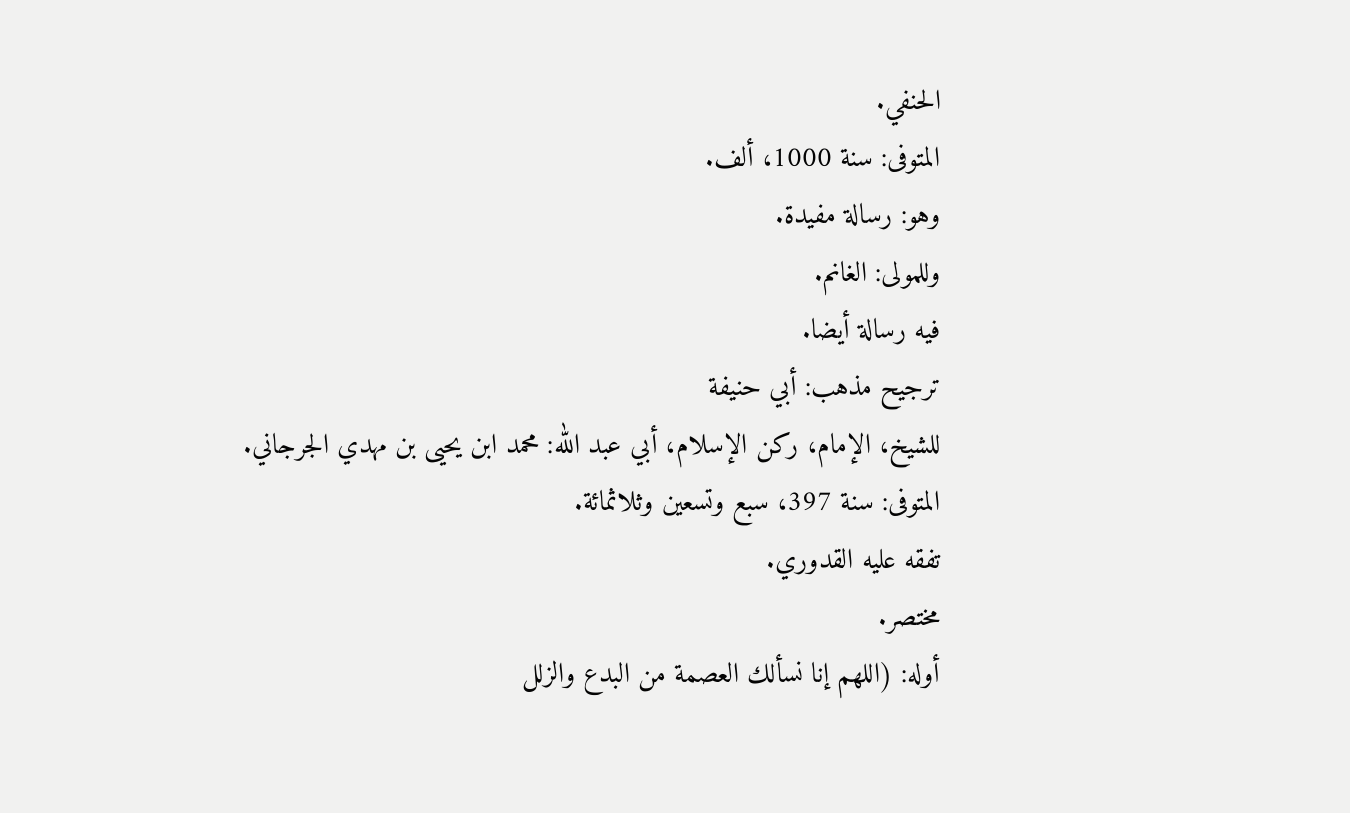الحنفي.
المتوفى: سنة 1000، ألف.
وهو: رسالة مفيدة.
وللمولى: الغانم.
فيه رسالة أيضا.
ترجيح مذهب: أبي حنيفة
للشيخ، الإمام، ركن الإسلام، أبي عبد الله: محمد ابن يحيى بن مهدي الجرجاني.
المتوفى: سنة 397، سبع وتسعين وثلاثمائة.
تفقه عليه القدوري.
مختصر.
أوله: (اللهم إنا نسألك العصمة من البدع والزلل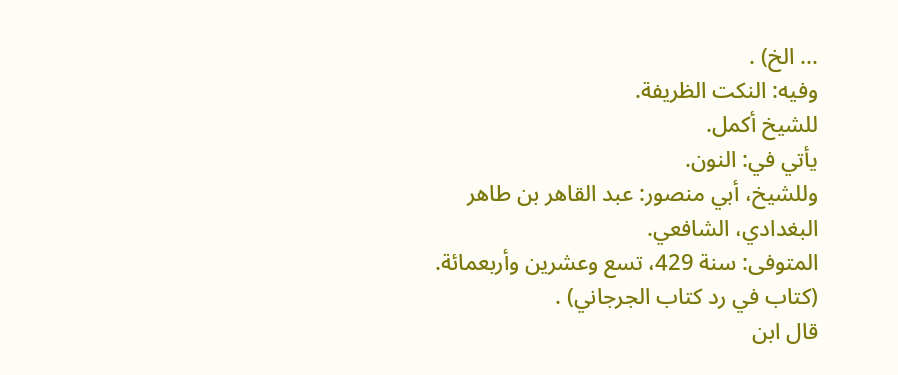... الخ) .
وفيه: النكت الظريفة.
للشيخ أكمل.
يأتي في: النون.
وللشيخ، أبي منصور: عبد القاهر بن طاهر البغدادي، الشافعي.
المتوفى: سنة 429، تسع وعشرين وأربعمائة.
(كتاب في رد كتاب الجرجاني) .
قال ابن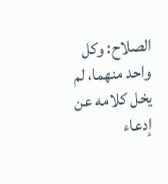الصلاح: وكل واحد منهما، لم يخل كلامه عن إدعاء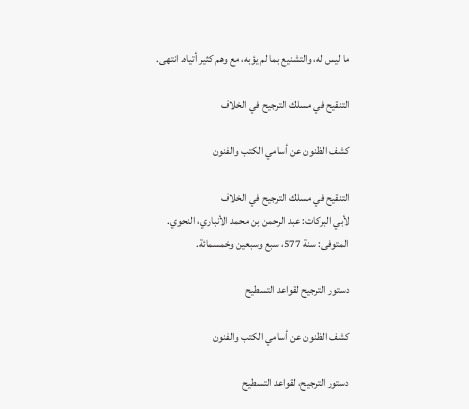ما ليس له، والتشنيع بما لم يؤبه، مع وهم كثير أتياه. انتهى.

التنقيح في مسلك الترجيح في الخلاف

كشف الظنون عن أسامي الكتب والفنون

التنقيح في مسلك الترجيح في الخلاف
لأبي البركات: عبد الرحمن بن محمد الأنباري، النحوي.
المتوفى: سنة 577، سبع وسبعين وخمسمائة.

دستور الترجيح لقواعد التسطيح

كشف الظنون عن أسامي الكتب والفنون

دستور الترجيح، لقواعد التسطيح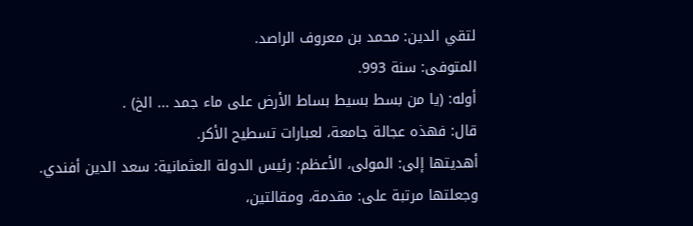لتقي الدين: محمد بن معروف الراصد.
المتوفى: سنة 993.
أوله: (يا من بسط بسيط بساط الأرض على ماء جمد ... الخ) .
قال: فهذه عجالة جامعة، لعبارات تسطيح الأكر.
أهديتها إلى: المولى، الأعظم: رئيس الدولة العثمانية: سعد الدين أفندي.
وجعلتها مرتبة على: مقدمة، ومقالتين،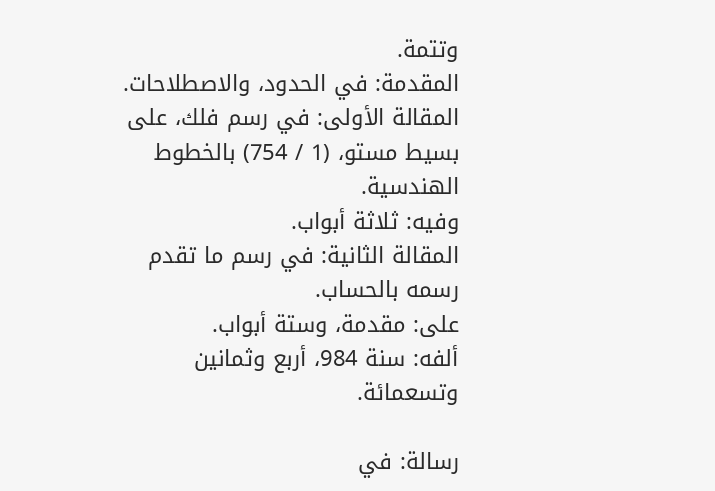وتتمة.
المقدمة: في الحدود، والاصطلاحات.
المقالة الأولى: في رسم فلك، على بسيط مستو، (1 / 754) بالخطوط الهندسية.
وفيه: ثلاثة أبواب.
المقالة الثانية: في رسم ما تقدم رسمه بالحساب.
على: مقدمة، وستة أبواب.
ألفه: سنة 984، أربع وثمانين وتسعمائة.

رسالة: في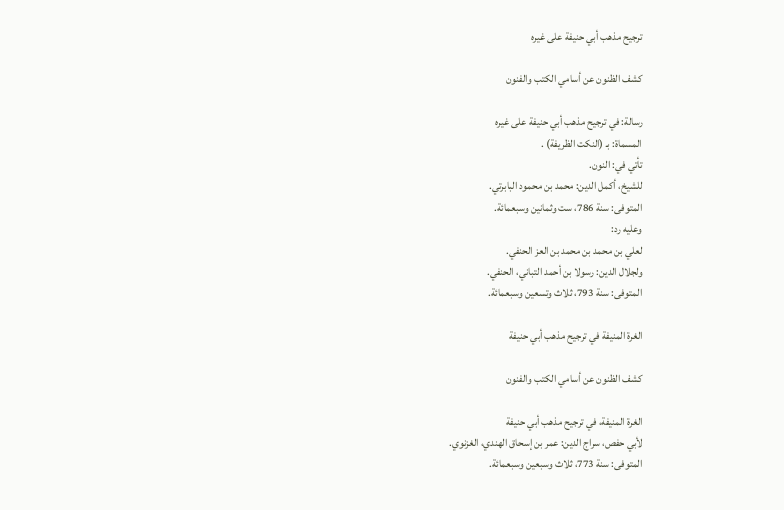ترجيح مذهب أبي حنيفة على غيره

كشف الظنون عن أسامي الكتب والفنون

رسالة: في ترجيح مذهب أبي حنيفة على غيره
المسماة: بـ (النكت الظريفة) .
تأتي في: النون.
للشيخ، أكمل الدين: محمد بن محمود البابرتي.
المتوفى: سنة 786، ست وثمانين وسبعمائة.
وعليه رد:
لعلي بن محمد بن محمد بن العز الحنفي.
ولجلال الدين: رسولا بن أحمد التباني، الحنفي.
المتوفى: سنة 793، ثلاث وتسعين وسبعمائة.

الغرة المنيفة في ترجيح مذهب أبي حنيفة

كشف الظنون عن أسامي الكتب والفنون

الغرة المنيفة، في ترجيح مذهب أبي حنيفة
لأبي حفص، سراج الدين: عمر بن إسحاق الهندي، الغزنوي.
المتوفى: سنة 773، ثلاث وسبعين وسبعمائة.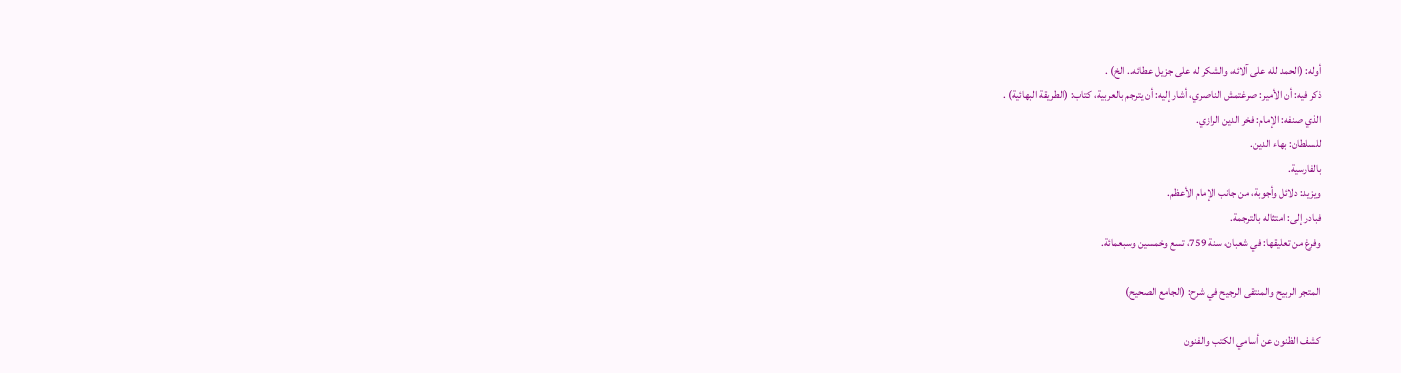أوله: (الحمد لله على آلائه، والشكر له على جزيل عطائه.. الخ) .
ذكر فيه: أن الأمير: صرغتمش الناصري، أشار إليه: أن يترجم بالعربية، كتاب: (الطريقة البهائية) .
الذي صنفه: الإمام: فخر الدين الرازي.
للسلطان: بهاء الدين.
بالفارسية.
ويزيد: دلائل وأجوبة، من جانب الإمام الأعظم.
فبادر إلى: امتثاله بالترجمة.
وفرغ من تعليقها: في شعبان، سنة 759، تسع وخمسين وسبعمائة.

المتجر الربيح والمنتقى الرجيح في شرح: (الجامع الصحيح)

كشف الظنون عن أسامي الكتب والفنون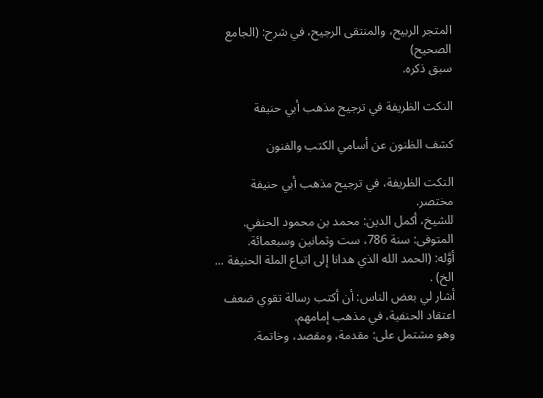المتجر الربيح، والمنتقى الرجيح، في شرح: (الجامع الصحيح)
سبق ذكره.

النكت الظريفة في ترجيح مذهب أبي حنيفة

كشف الظنون عن أسامي الكتب والفنون

النكت الظريفة، في ترجيح مذهب أبي حنيفة
مختصر.
للشيخ، أكمل الدين: محمد بن محمود الحنفي.
المتوفى: سنة 786، ست وثمانين وسبعمائة.
أوَّله: (الحمد الله الذي هدانا إلى اتباع الملة الحنيفة ... الخ) .
أشار لي بعض الناس: أن أكتب رسالة تقوي ضعف اعتقاد الحنفية، في مذهب إمامهم.
وهو مشتمل على: مقدمة، ومقصد، وخاتمة.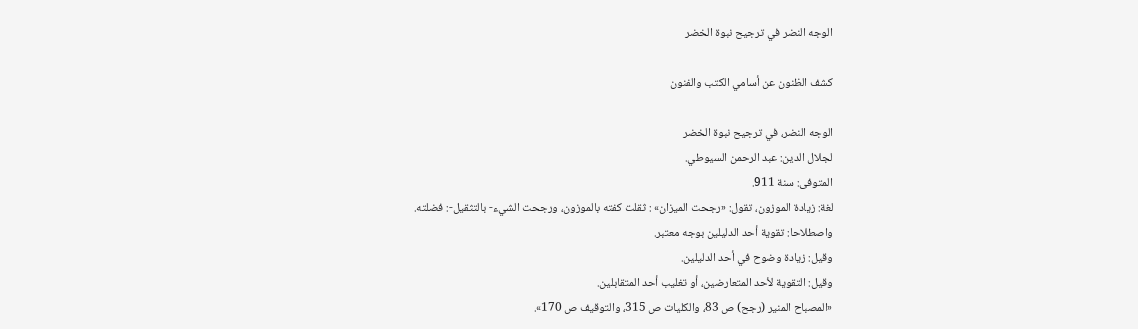الوجه النضر في ترجيح نبوة الخضر

كشف الظنون عن أسامي الكتب والفنون

الوجه النضر، في ترجيح نبوة الخضر
لجلال الدين: عبد الرحمن السيوطي.
المتوفى: سنة 911.
لغة: زيادة الموزون، تقول: «رجحت الميزان» : ثقلت كفته بالموزون، ورجحت الشيء- بالتثقيل-: فضلته.
واصطلاحا: تقوية أحد الدليلين بوجه معتبر.
وقيل: زيادة وضوح في أحد الدليلين.
وقيل: التقوية لأحد المتعارضين، أو تغليب أحد المتقابلين.
«المصباح المنير (رجح) ص 83، والكليات ص 315، والتوقيف ص 170».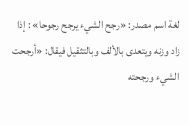لغة اسم مصدر: «رجح الشيء يرجح رجوحا» : إذا زاد وزنه ويتعدى بالألف وبالتثقيل فيقال: «أرجحت الشيء ورجحته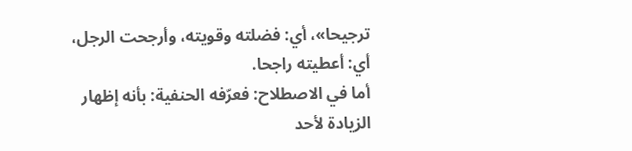ترجيحا»، أي: فضلته وقويته، وأرجحت الرجل، أي: أعطيته راجحا.
أما في الاصطلاح: فعرّفه الحنفية: بأنه إظهار الزيادة لأحد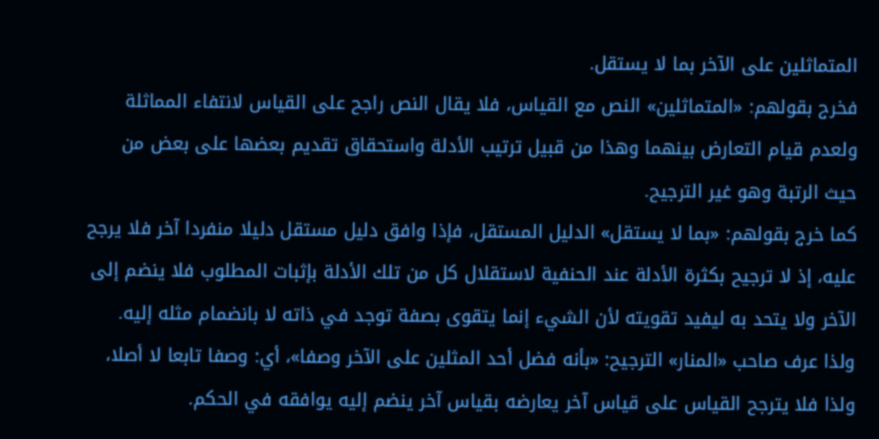المتماثلين على الآخر بما لا يستقل.
فخرج بقولهم: «المتماثلين» النص مع القياس، فلا يقال النص راجح على القياس لانتفاء المماثلة ولعدم قيام التعارض بينهما وهذا من قبيل ترتيب الأدلة واستحقاق تقديم بعضها على بعض من حيث الرتبة وهو غير الترجيح.
كما خرج بقولهم: «بما لا يستقل» الدليل المستقل، فإذا وافق دليل مستقل دليلا منفردا آخر فلا يرجح عليه، إذ لا ترجيح بكثرة الأدلة عند الحنفية لاستقلال كل من تلك الأدلة بإثبات المطلوب فلا ينضم إلى الآخر ولا يتحد به ليفيد تقويته لأن الشيء إنما يتقوى بصفة توجد في ذاته لا بانضمام مثله إليه.
ولذا عرف صاحب «المنار» الترجيح: «بأنه فضل أحد المثلين على الآخر وصفا»، أي: وصفا تابعا لا أصلا، ولذا فلا يترجح القياس على قياس آخر يعارضه بقياس آخر ينضم إليه يوافقه في الحكم.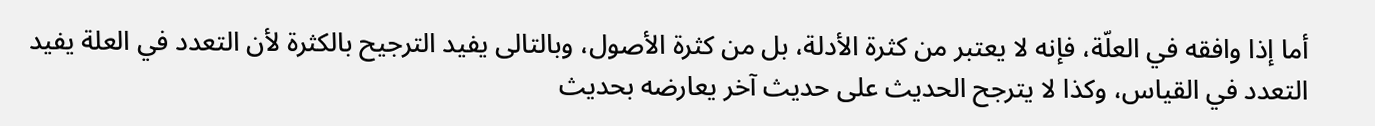أما إذا وافقه في العلّة، فإنه لا يعتبر من كثرة الأدلة، بل من كثرة الأصول، وبالتالى يفيد الترجيح بالكثرة لأن التعدد في العلة يفيد التعدد في القياس، وكذا لا يترجح الحديث على حديث آخر يعارضه بحديث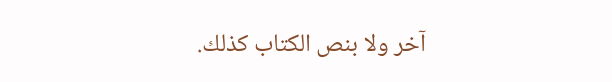آخر ولا بنص الكتاب كذلك.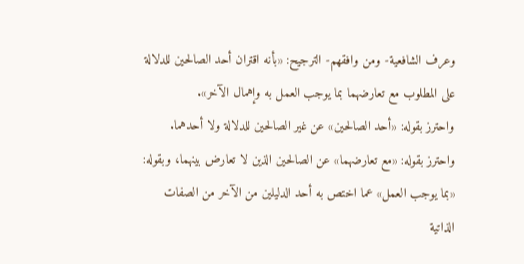وعرف الشافعية- ومن وافقهم- الترجيح: «بأنه اقتران أحد الصالحين للدلالة على المطلوب مع تعارضهما بما يوجب العمل به وإهمال الآخر».
واحترز بقوله: «أحد الصالحين» عن غير الصالحين للدلالة ولا أحدهما.
واحترز بقوله: «مع تعارضهما» عن الصالحين الذين لا تعارض بينهما، وبقوله: «بما يوجب العمل» عما اختص به أحد الدليلين من الآخر من الصفات الذاتية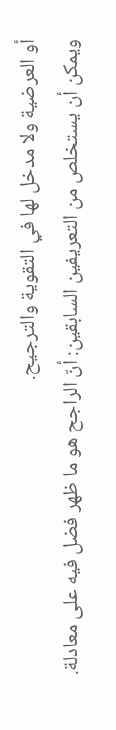أو العرضية ولا مدخل لها في التقوية والترجيح.
ويمكن أن يستخلص من التعريفين السابقين: أنّ الراجح هو ما ظهر فضل فيه على معادلة.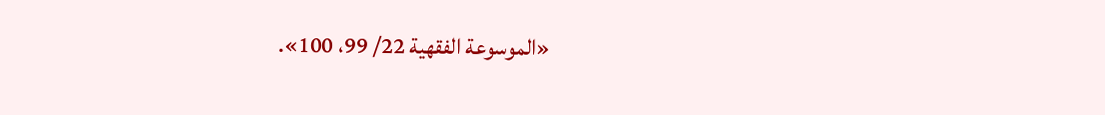«الموسوعة الفقهية 22/ 99، 100».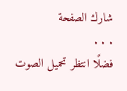شارك الصفحة
. . .
فضلًا انتظر تحميل الصوت